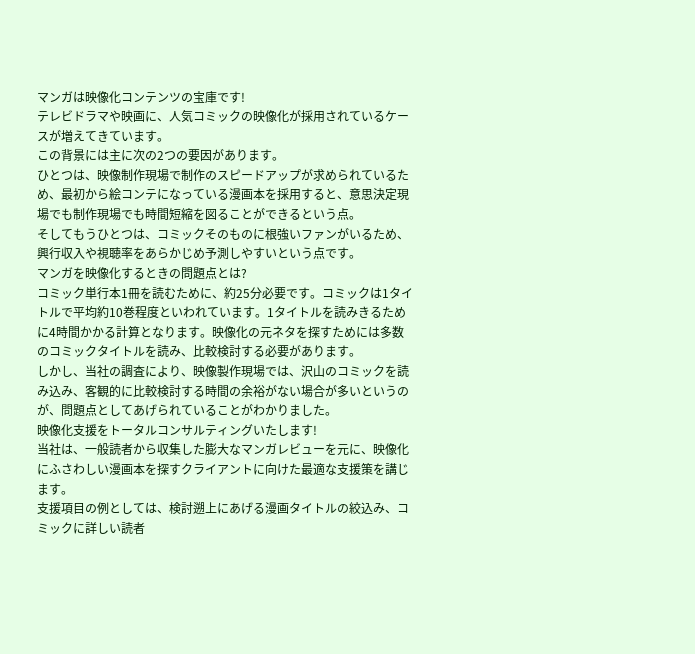マンガは映像化コンテンツの宝庫です!
テレビドラマや映画に、人気コミックの映像化が採用されているケースが増えてきています。
この背景には主に次の2つの要因があります。
ひとつは、映像制作現場で制作のスピードアップが求められているため、最初から絵コンテになっている漫画本を採用すると、意思決定現場でも制作現場でも時間短縮を図ることができるという点。
そしてもうひとつは、コミックそのものに根強いファンがいるため、興行収入や視聴率をあらかじめ予測しやすいという点です。
マンガを映像化するときの問題点とは?
コミック単行本1冊を読むために、約25分必要です。コミックは1タイトルで平均約10巻程度といわれています。1タイトルを読みきるために4時間かかる計算となります。映像化の元ネタを探すためには多数のコミックタイトルを読み、比較検討する必要があります。
しかし、当社の調査により、映像製作現場では、沢山のコミックを読み込み、客観的に比較検討する時間の余裕がない場合が多いというのが、問題点としてあげられていることがわかりました。
映像化支援をトータルコンサルティングいたします!
当社は、一般読者から収集した膨大なマンガレビューを元に、映像化にふさわしい漫画本を探すクライアントに向けた最適な支援策を講じます。
支援項目の例としては、検討遡上にあげる漫画タイトルの絞込み、コミックに詳しい読者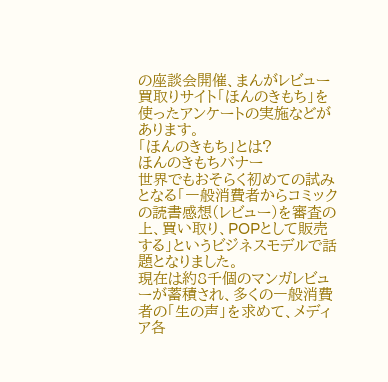の座談会開催、まんがレビュー買取りサイト「ほんのきもち」を使ったアンケートの実施などがあります。
「ほんのきもち」とは?
ほんのきもちバナー
世界でもおそらく初めての試みとなる「一般消費者からコミックの読書感想(レビュー)を審査の上、買い取り、POPとして販売する」というビジネスモデルで話題となりました。
現在は約8千個のマンガレビューが蓄積され、多くの一般消費者の「生の声」を求めて、メディア各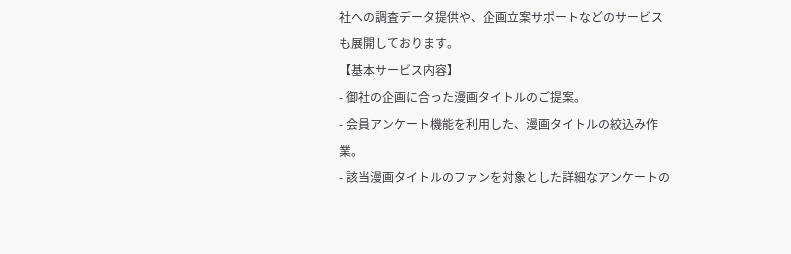社への調査データ提供や、企画立案サポートなどのサービスも展開しております。
【基本サービス内容】
- 御社の企画に合った漫画タイトルのご提案。
- 会員アンケート機能を利用した、漫画タイトルの絞込み作業。
- 該当漫画タイトルのファンを対象とした詳細なアンケートの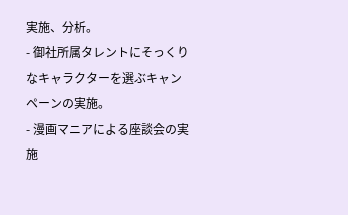実施、分析。
- 御社所属タレントにそっくりなキャラクターを選ぶキャンペーンの実施。
- 漫画マニアによる座談会の実施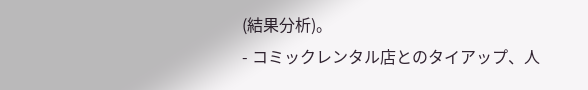(結果分析)。
- コミックレンタル店とのタイアップ、人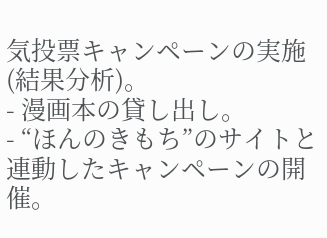気投票キャンペーンの実施(結果分析)。
- 漫画本の貸し出し。
- “ほんのきもち”のサイトと連動したキャンペーンの開催。